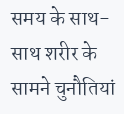समय के साथ-साथ शरीर के सामने चुनौतियां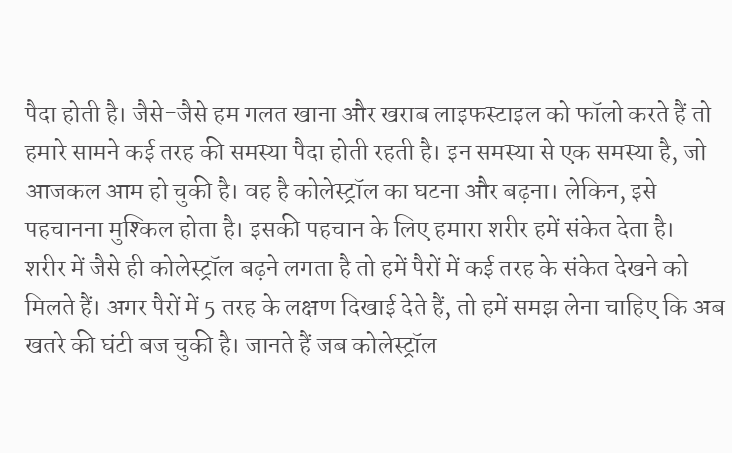पैदा होती है। जैसे-जैसे हम गलत खाना और खराब लाइफस्टाइल को फॉलो करते हैं तो हमारे सामने कई तरह की समस्या पैदा होती रहती है। इन समस्या से एक समस्या है, जो आजकल आम हो चुकी है। वह है कोलेस्ट्रॉल का घटना और बढ़ना। लेकिन, इसे पहचानना मुश्किल होता है। इसकी पहचान के लिए हमारा शरीर हमें संकेत देता है।
शरीर में जैसे ही कोलेस्ट्रॉल बढ़ने लगता है तो हमें पैरों में कई तरह के संकेत देखने को मिलते हैं। अगर पैरों में 5 तरह के लक्षण दिखाई देते हैं, तो हमें समझ लेना चाहिए कि अब खतरे की घंटी बज चुकी है। जानते हैं जब कोलेस्ट्रॉल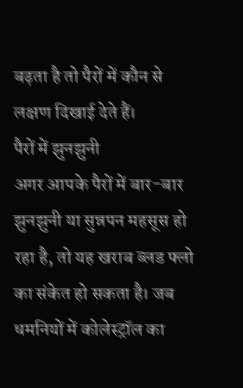बढ़ता है तो पैरों में कौन से लक्षण दिखाई देते हैं।
पैरों में झुनझुनी
अगर आपके पैरों में बार-बार झुनझुनी या सुन्नपन महसूस हो रहा है, तो यह खराब ब्लड फ्लो का संकेत हो सकता है। जब धमनियों में कोलेस्ट्रॉल का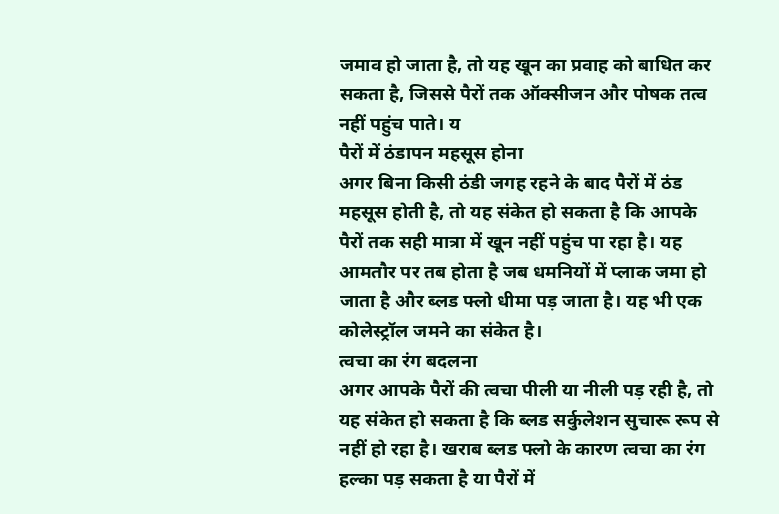जमाव हो जाता है, तो यह खून का प्रवाह को बाधित कर सकता है, जिससे पैरों तक ऑक्सीजन और पोषक तत्व नहीं पहुंच पाते। य
पैरों में ठंडापन महसूस होना
अगर बिना किसी ठंडी जगह रहने के बाद पैरों में ठंड महसूस होती है, तो यह संकेत हो सकता है कि आपके पैरों तक सही मात्रा में खून नहीं पहुंच पा रहा है। यह आमतौर पर तब होता है जब धमनियों में प्लाक जमा हो जाता है और ब्लड फ्लो धीमा पड़ जाता है। यह भी एक कोलेस्ट्रॉल जमने का संकेत है।
त्वचा का रंग बदलना
अगर आपके पैरों की त्वचा पीली या नीली पड़ रही है, तो यह संकेत हो सकता है कि ब्लड सर्कुलेशन सुचारू रूप से नहीं हो रहा है। खराब ब्लड फ्लो के कारण त्वचा का रंग हल्का पड़ सकता है या पैरों में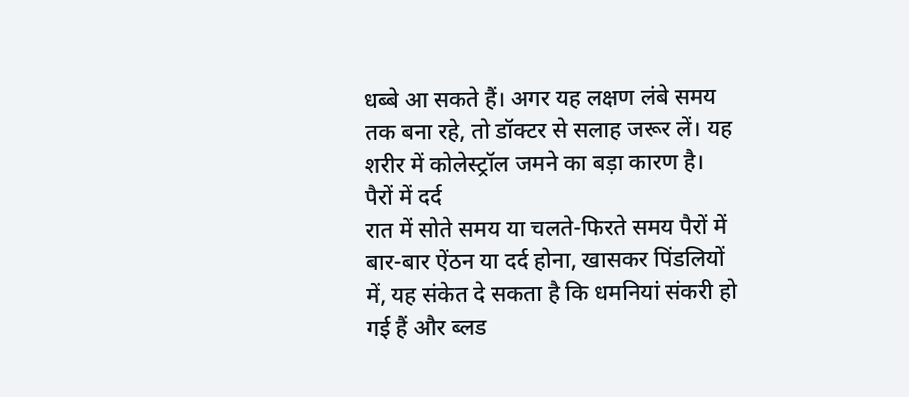धब्बे आ सकते हैं। अगर यह लक्षण लंबे समय तक बना रहे, तो डॉक्टर से सलाह जरूर लें। यह शरीर में कोलेस्ट्रॉल जमने का बड़ा कारण है।
पैरों में दर्द
रात में सोते समय या चलते-फिरते समय पैरों में बार-बार ऐंठन या दर्द होना, खासकर पिंडलियों में, यह संकेत दे सकता है कि धमनियां संकरी हो गई हैं और ब्लड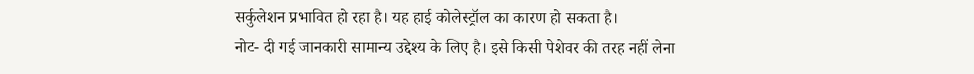सर्कुलेशन प्रभावित हो रहा है। यह हाई कोलेस्ट्रॉल का कारण हो सकता है।
नोट- दी गई जानकारी सामान्य उद्देश्य के लिए है। इसे किसी पेशेवर की तरह नहीं लेना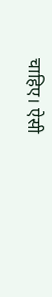चाहिए। ऐसी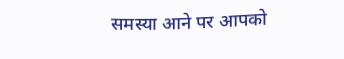समस्या आने पर आपको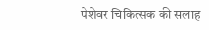पेशेवर चिकित्सक की सलाह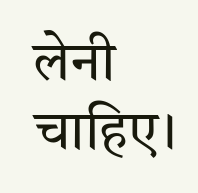लेनी चाहिए।